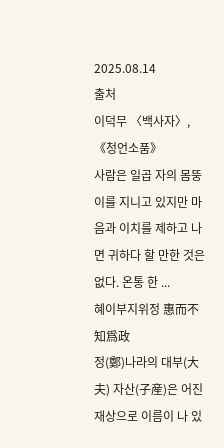2025.08.14
출처
이덕무 〈백사자〉, 《청언소품》
사람은 일곱 자의 몸뚱이를 지니고 있지만 마음과 이치를 제하고 나면 귀하다 할 만한 것은 없다. 온통 한 ...
혜이부지위정 惠而不知爲政
정(鄭)나라의 대부(大夫) 자산(子産)은 어진 재상으로 이름이 나 있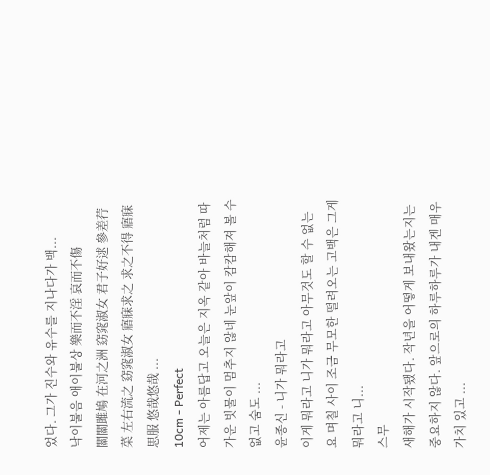었다. 그가 진수와 유수를 지나다가 백...
낙이불음 애이불상 樂而不淫 哀而不傷
關關雎鳩 在河之洲 窈窕淑女 君子好逑 參差荇菜 左右流之 窈窕淑女 寤寐求之 求之不得 寤寐思服 悠哉悠哉 ...
10cm - Perfect
어제는 아름답고 오늘은 지옥 같아 바늘처럼 따가운 빗물이 멈추지 않네 눈앞이 캄캄해져 볼 수 없고 숨도 ...
윤종신 - 니가 뭐라고
이게 뭐라고 니가 뭐라고 아무것도 할 수 없는 요 며칠 사이 조금 무모한 떨려오는 고백은 그게 뭐라고 니...
스무
새해가 시작됐다. 작년을 어떻게 보내왔는지는 중요하지 않다. 앞으로의 하루하루가 내겐 매우 가치 있고 ...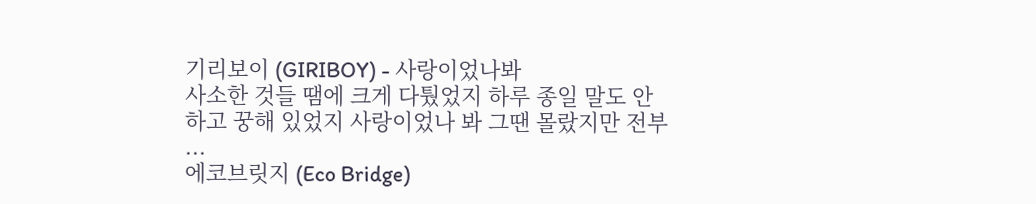기리보이 (GIRIBOY) - 사랑이었나봐
사소한 것들 땜에 크게 다퉜었지 하루 종일 말도 안 하고 꿍해 있었지 사랑이었나 봐 그땐 몰랐지만 전부 ...
에코브릿지 (Eco Bridge)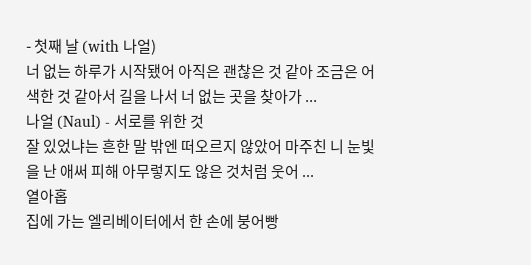- 첫째 날 (with 나얼)
너 없는 하루가 시작됐어 아직은 괜찮은 것 같아 조금은 어색한 것 같아서 길을 나서 너 없는 곳을 찾아가 ...
나얼 (Naul) - 서로를 위한 것
잘 있었냐는 흔한 말 밖엔 떠오르지 않았어 마주친 니 눈빛을 난 애써 피해 아무렇지도 않은 것처럼 웃어 ...
열아홉
집에 가는 엘리베이터에서 한 손에 붕어빵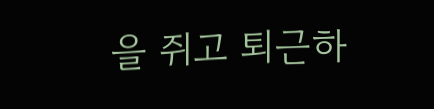을 쥐고 퇴근하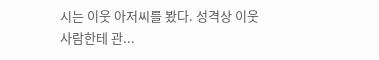시는 이웃 아저씨를 봤다. 성격상 이웃사람한테 관...